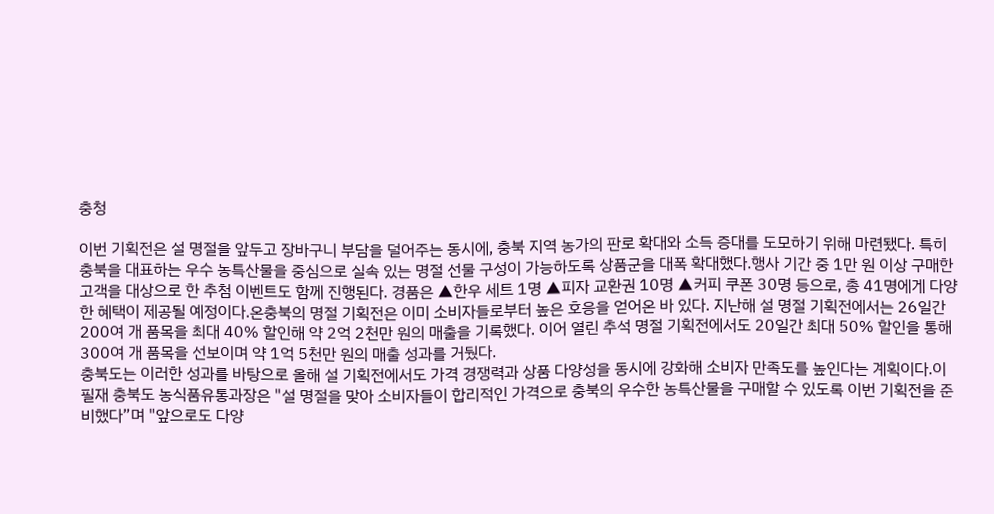충청

이번 기획전은 설 명절을 앞두고 장바구니 부담을 덜어주는 동시에, 충북 지역 농가의 판로 확대와 소득 증대를 도모하기 위해 마련됐다. 특히 충북을 대표하는 우수 농특산물을 중심으로 실속 있는 명절 선물 구성이 가능하도록 상품군을 대폭 확대했다.행사 기간 중 1만 원 이상 구매한 고객을 대상으로 한 추첨 이벤트도 함께 진행된다. 경품은 ▲한우 세트 1명 ▲피자 교환권 10명 ▲커피 쿠폰 30명 등으로, 총 41명에게 다양한 혜택이 제공될 예정이다.온충북의 명절 기획전은 이미 소비자들로부터 높은 호응을 얻어온 바 있다. 지난해 설 명절 기획전에서는 26일간 200여 개 품목을 최대 40% 할인해 약 2억 2천만 원의 매출을 기록했다. 이어 열린 추석 명절 기획전에서도 20일간 최대 50% 할인을 통해 300여 개 품목을 선보이며 약 1억 5천만 원의 매출 성과를 거뒀다.
충북도는 이러한 성과를 바탕으로 올해 설 기획전에서도 가격 경쟁력과 상품 다양성을 동시에 강화해 소비자 만족도를 높인다는 계획이다.이필재 충북도 농식품유통과장은 "설 명절을 맞아 소비자들이 합리적인 가격으로 충북의 우수한 농특산물을 구매할 수 있도록 이번 기획전을 준비했다”며 "앞으로도 다양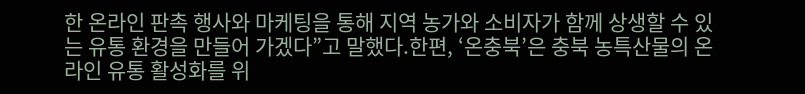한 온라인 판촉 행사와 마케팅을 통해 지역 농가와 소비자가 함께 상생할 수 있는 유통 환경을 만들어 가겠다”고 말했다.한편, ‘온충북’은 충북 농특산물의 온라인 유통 활성화를 위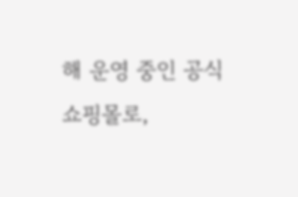해 운영 중인 공식 쇼핑몰로,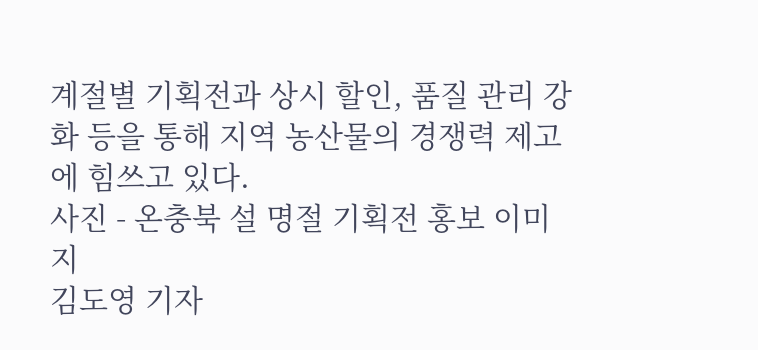계절별 기획전과 상시 할인, 품질 관리 강화 등을 통해 지역 농산물의 경쟁력 제고에 힘쓰고 있다.
사진 - 온충북 설 명절 기획전 홍보 이미지
김도영 기자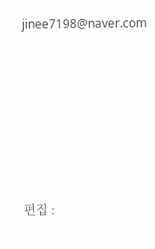jinee7198@naver.com






편집 :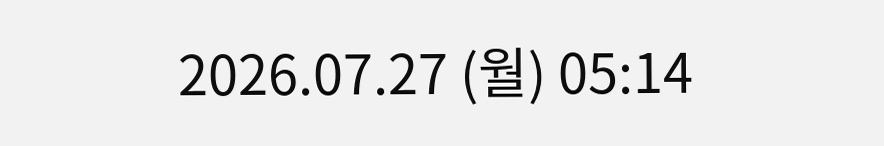2026.07.27 (월) 05:14